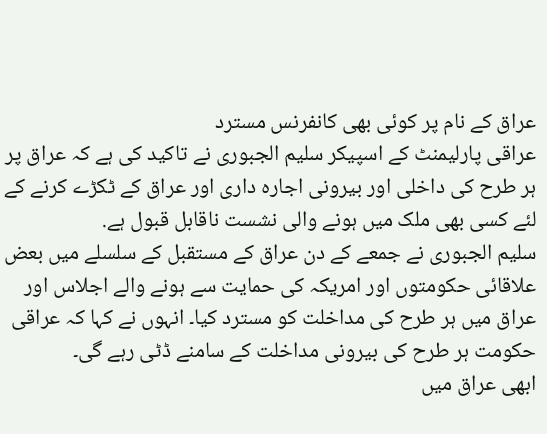عراق کے نام پر کوئی بھی کانفرنس مسترد
عراقی پارلیمنٹ کے اسپیکر سلیم الجبوری نے تاکید کی ہے کہ عراق پر ہر طرح کی داخلی اور بیرونی اجارہ داری اور عراق کے ٹکڑے کرنے کے لئے کسی بھی ملک میں ہونے والی نشست ناقابل قبول ہے.
سلیم الجبوری نے جمعے کے دن عراق کے مستقبل کے سلسلے میں بعض علاقائی حکومتوں اور امریکہ کی حمایت سے ہونے والے اجلاس اور عراق میں ہر طرح کی مداخلت کو مسترد کیا۔ انہوں نے کہا کہ عراقی حکومت ہر طرح کی بیرونی مداخلت کے سامنے ڈٹی رہے گی۔
ابھی عراق میں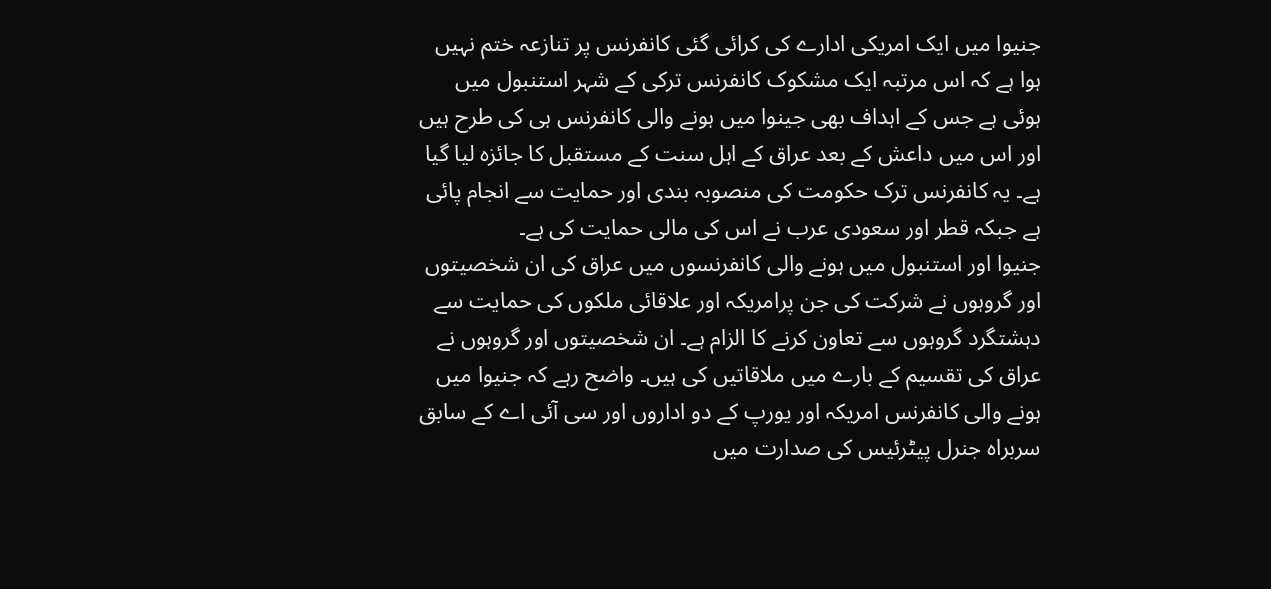جنیوا میں ایک امریکی ادارے کی کرائی گئی کانفرنس پر تنازعہ ختم نہیں ہوا ہے کہ اس مرتبہ ایک مشکوک کانفرنس ترکی کے شہر استنبول میں ہوئی ہے جس کے اہداف بھی جینوا میں ہونے والی کانفرنس ہی کی طرح ہیں اور اس میں داعش کے بعد عراق کے اہل سنت کے مستقبل کا جائزہ لیا گیا ہے۔ یہ کانفرنس ترک حکومت کی منصوبہ بندی اور حمایت سے انجام پائی ہے جبکہ قطر اور سعودی عرب نے اس کی مالی حمایت کی ہے۔
جنیوا اور استنبول میں ہونے والی کانفرنسوں میں عراق کی ان شخصیتوں اور گروہوں نے شرکت کی جن پرامریکہ اور علاقائی ملکوں کی حمایت سے دہشتگرد گروہوں سے تعاون کرنے کا الزام ہے۔ ان شخصیتوں اور گروہوں نے عراق کی تقسیم کے بارے میں ملاقاتیں کی ہیں۔ واضح رہے کہ جنیوا میں ہونے والی کانفرنس امریکہ اور یورپ کے دو اداروں اور سی آئی اے کے سابق سربراہ جنرل پیٹرئیس کی صدارت میں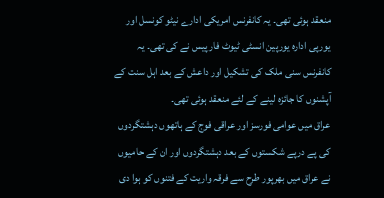منعقد ہوئی تھی۔ یہ کانفرنس امریکی ادارے نیٹو کونسل اور یورپی ادارہ یورپین انسٹی ٹیوٹ فار پیس نے کی تھی۔ یہ کانفرنس سنی ملک کی تشکیل اور داعش کے بعد اہل سنت کے آپشنوں کا جائزہ لینے کے لئے منعقد ہوئی تھی۔
عراق میں عوامی فورسز اور عراقی فوج کے ہاتھوں دہشتگردوں کی پے درپے شکستوں کے بعد دہشتگردوں اور ان کے حامیوں نے عراق میں بھرپور طرح سے فرقہ واریت کے فتنوں کو ہوا دی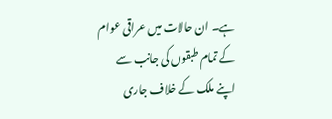ہے۔ ان حالات میں عراقی عوام کے تمام طبقوں کی جانب سے اپنے ملک کے خلاف جاری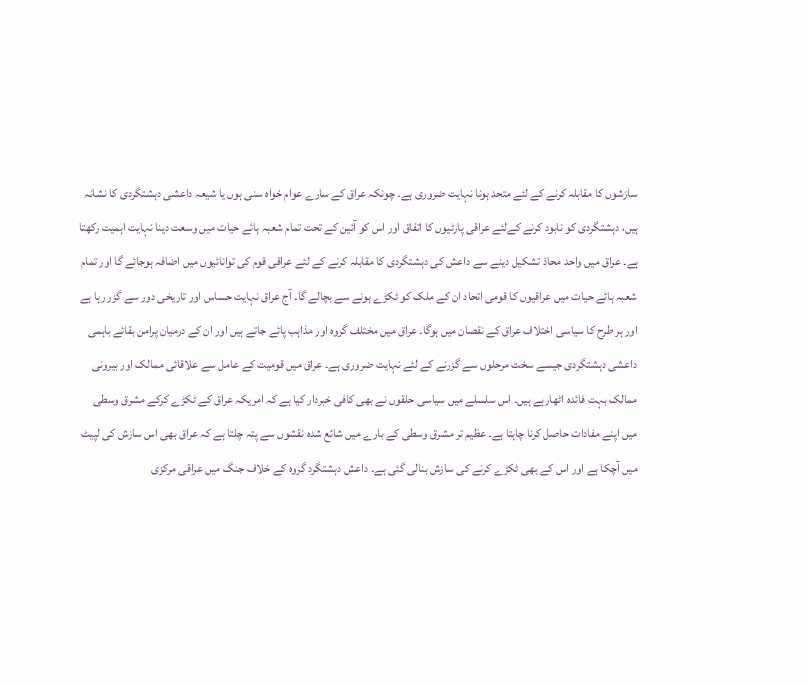سازشوں کا مقابلہ کرنے کے لئے متحد ہونا نہایت ضروری ہے۔ چونکہ عراق کے سارے عوام خواہ سنی ہوں یا شیعہ داعشی دہشتگردی کا نشانہ ہیں، دہشتگردی کو نابود کرنے کےلئے عراقی پارٹیوں کا اتفاق اور اس کو آئین کے تحت تمام شعبہ ہائے حیات میں وسعت دینا نہایت اہمیت رکھتا ہے۔ عراق میں واحد محاذ تشکیل دینے سے داعش کی دہشتگردی کا مقابلہ کرنے کے لئے عراقی قوم کی توانائیوں میں اضافہ ہوجائے گا اور تمام شعبہ ہائے حیات میں عراقیوں کا قومی اتحاد ان کے ملک کو ٹکڑے ہونے سے بچالے گا۔ آج عراق نہایت حساس اور تاریخی دور سے گزر رہا ہے اور ہر طرح کا سیاسی اختلاف عراق کے نقصان میں ہوگا۔ عراق میں مختلف گروہ اور مذاہب پائے جاتے ہیں اور ان کے درمیان پرامن بقائے باہمی داعشی دہشتگردی جیسے سخت مرحلوں سے گزرنے کے لئے نہایت ضروری ہے۔ عراق میں قومیت کے عامل سے علاقائی ممالک اور بیرونی ممالک بہت فائدہ اٹھارہے ہیں۔ اس سلسلے میں سیاسی حلقوں نے بھی کافی خبردار کیا ہے کہ امریکہ عراق کے ٹکڑے کرکے مشرق وسطی میں اپنے مفادات حاصل کرنا چاہتا ہے۔ عظیم تر مشرق وسطی کے بارے میں شائع شدہ نقشوں سے پتہ چلتا ہے کہ عراق بھی اس سازش کی لپیٹ میں آچکا ہے اور اس کے بھی ٹکڑے کرنے کی سازش بنالی گئی ہے۔ داعش دہشتگرد گروہ کے خلاف جنگ میں عراقی مرکزی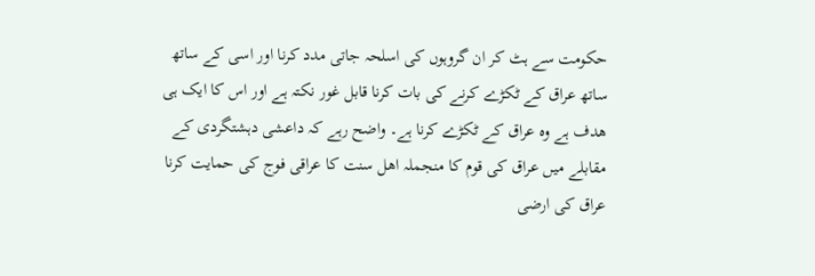حکومت سے ہٹ کر ان گروہوں کی اسلحہ جاتی مدد کرنا اور اسی کے ساتھ ساتھ عراق کے ٹکڑے کرنے کی بات کرنا قابل غور نکتہ ہے اور اس کا ایک ہی ھدف ہے وہ عراق کے ٹکڑے کرنا ہے۔ واضح رہے کہ داعشی دہشتگردی کے مقابلے میں عراق کی قوم کا منجملہ اھل سنت کا عراقی فوج کی حمایت کرنا عراق کی ارضی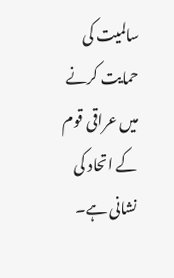سالمیت کی حمایت کرنے میں عراقی قوم کے اتحاد کی نشانی ہے۔